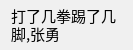打了几拳踢了几脚,张勇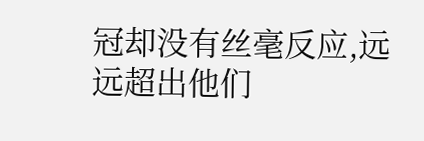冠却没有丝毫反应,远远超出他们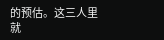的预估。这三人里就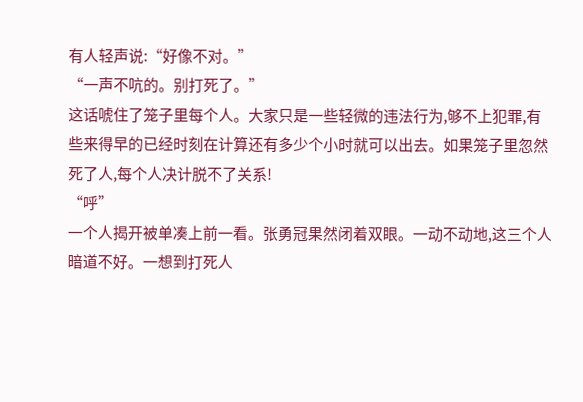有人轻声说:“好像不对。”
“一声不吭的。别打死了。”
这话唬住了笼子里每个人。大家只是一些轻微的违法行为,够不上犯罪,有些来得早的已经时刻在计算还有多少个小时就可以出去。如果笼子里忽然死了人,每个人决计脱不了关系!
“呼”
一个人揭开被单凑上前一看。张勇冠果然闭着双眼。一动不动地,这三个人暗道不好。一想到打死人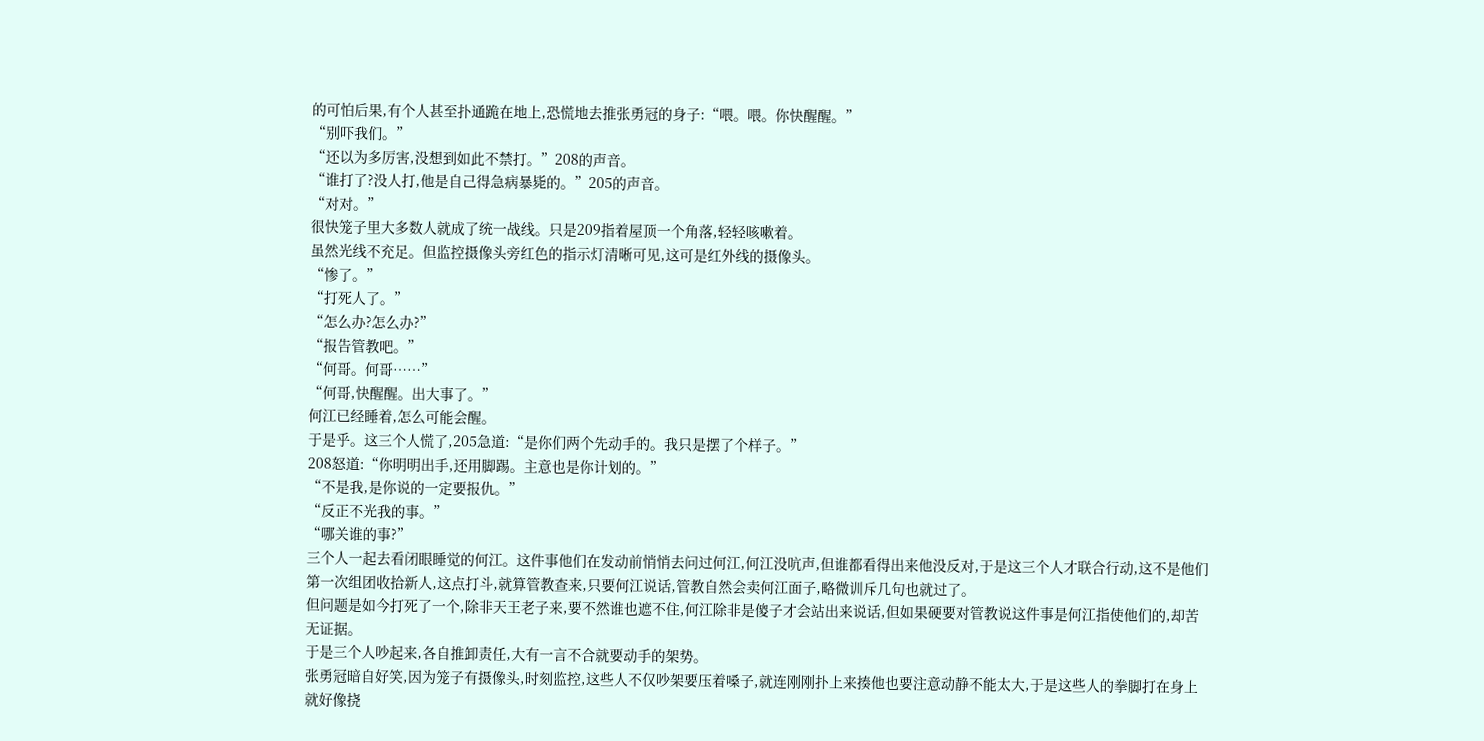的可怕后果,有个人甚至扑通跪在地上,恐慌地去推张勇冠的身子:“喂。喂。你快醒醒。”
“别吓我们。”
“还以为多厉害,没想到如此不禁打。”208的声音。
“谁打了?没人打,他是自己得急病暴毙的。”205的声音。
“对对。”
很快笼子里大多数人就成了统一战线。只是209指着屋顶一个角落,轻轻咳嗽着。
虽然光线不充足。但监控摄像头旁红色的指示灯清晰可见,这可是红外线的摄像头。
“惨了。”
“打死人了。”
“怎么办?怎么办?”
“报告管教吧。”
“何哥。何哥……”
“何哥,快醒醒。出大事了。”
何江已经睡着,怎么可能会醒。
于是乎。这三个人慌了,205急道:“是你们两个先动手的。我只是摆了个样子。”
208怒道:“你明明出手,还用脚踢。主意也是你计划的。”
“不是我,是你说的一定要报仇。”
“反正不光我的事。”
“哪关谁的事?”
三个人一起去看闭眼睡觉的何江。这件事他们在发动前悄悄去问过何江,何江没吭声,但谁都看得出来他没反对,于是这三个人才联合行动,这不是他们第一次组团收拾新人,这点打斗,就算管教查来,只要何江说话,管教自然会卖何江面子,略微训斥几句也就过了。
但问题是如今打死了一个,除非天王老子来,要不然谁也遮不住,何江除非是傻子才会站出来说话,但如果硬要对管教说这件事是何江指使他们的,却苦无证据。
于是三个人吵起来,各自推卸责任,大有一言不合就要动手的架势。
张勇冠暗自好笑,因为笼子有摄像头,时刻监控,这些人不仅吵架要压着嗓子,就连刚刚扑上来揍他也要注意动静不能太大,于是这些人的拳脚打在身上就好像挠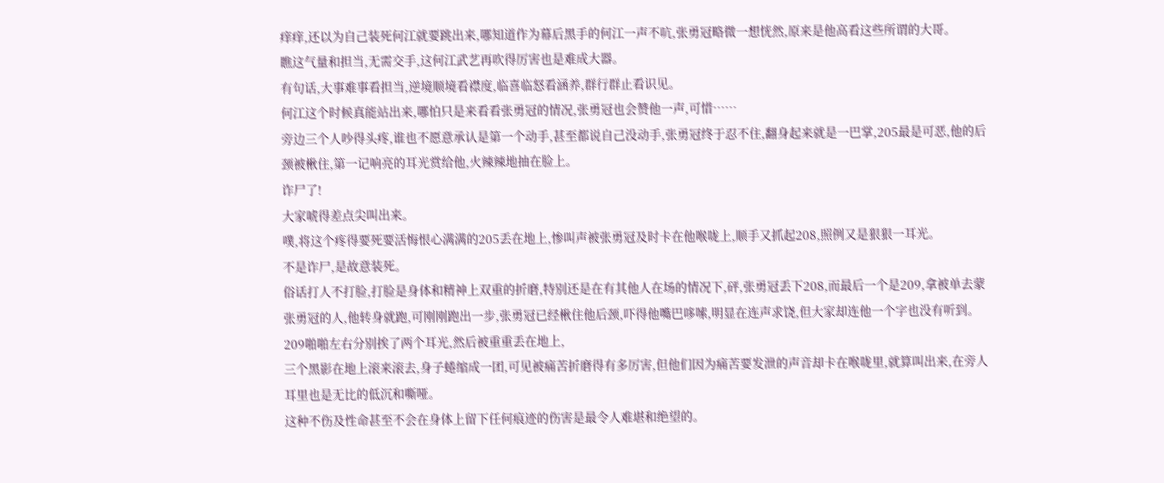痒痒,还以为自己装死何江就要跳出来,哪知道作为幕后黑手的何江一声不吭,张勇冠略微一想恍然,原来是他高看这些所谓的大哥。
瞧这气量和担当,无需交手,这何江武艺再吹得厉害也是难成大器。
有句话,大事难事看担当,逆境顺境看襟度,临喜临怒看涵养,群行群止看识见。
何江这个时候真能站出来,哪怕只是来看看张勇冠的情况,张勇冠也会赞他一声,可惜……
旁边三个人吵得头疼,谁也不愿意承认是第一个动手,甚至都说自己没动手,张勇冠终于忍不住,翻身起来就是一巴掌,205最是可恶,他的后颈被楸住,第一记响亮的耳光赏给他,火辣辣地抽在脸上。
诈尸了!
大家唬得差点尖叫出来。
噗,将这个疼得要死要活悔恨心满满的205丢在地上,惨叫声被张勇冠及时卡在他喉咙上,顺手又抓起208,照例又是狠狠一耳光。
不是诈尸,是故意装死。
俗话打人不打脸,打脸是身体和精神上双重的折磨,特别还是在有其他人在场的情况下,砰,张勇冠丢下208,而最后一个是209,拿被单去蒙张勇冠的人,他转身就跑,可刚刚跑出一步,张勇冠已经楸住他后颈,吓得他嘴巴哆嗦,明显在连声求饶,但大家却连他一个字也没有听到。
209啪啪左右分别挨了两个耳光,然后被重重丢在地上,
三个黑影在地上滚来滚去,身子蜷缩成一团,可见被痛苦折磨得有多厉害,但他们因为痛苦要发泄的声音却卡在喉咙里,就算叫出来,在旁人耳里也是无比的低沉和嘶哑。
这种不伤及性命甚至不会在身体上留下任何痕迹的伤害是最令人难堪和绝望的。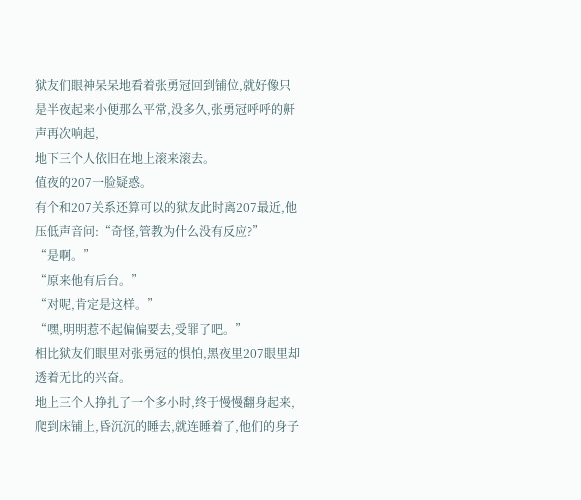狱友们眼神呆呆地看着张勇冠回到铺位,就好像只是半夜起来小便那么平常,没多久,张勇冠呼呼的鼾声再次响起,
地下三个人依旧在地上滚来滚去。
值夜的207一脸疑惑。
有个和207关系还算可以的狱友此时离207最近,他压低声音问:“奇怪,管教为什么没有反应?”
“是啊。”
“原来他有后台。”
“对呢,肯定是这样。”
“嘿,明明惹不起偏偏要去,受罪了吧。”
相比狱友们眼里对张勇冠的惧怕,黑夜里207眼里却透着无比的兴奋。
地上三个人挣扎了一个多小时,终于慢慢翻身起来,爬到床铺上,昏沉沉的睡去,就连睡着了,他们的身子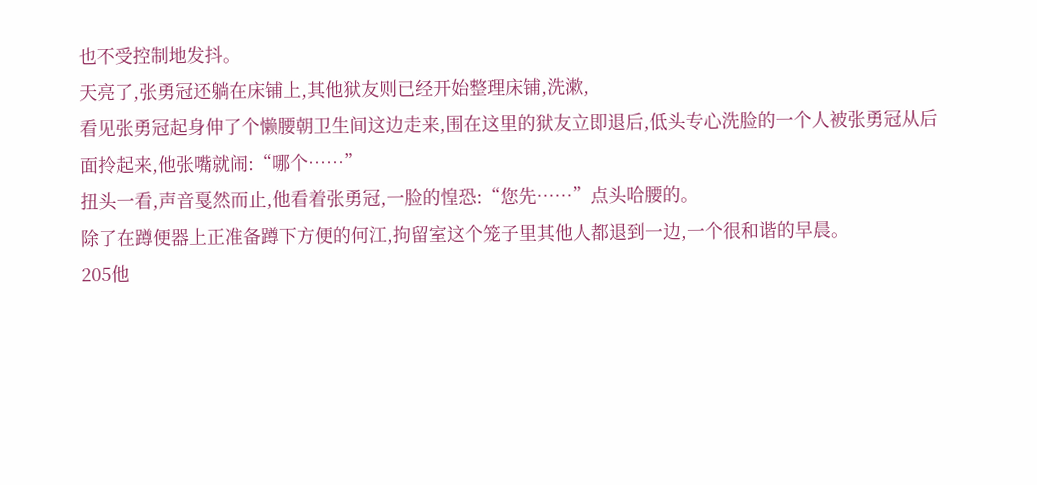也不受控制地发抖。
天亮了,张勇冠还躺在床铺上,其他狱友则已经开始整理床铺,洗漱,
看见张勇冠起身伸了个懒腰朝卫生间这边走来,围在这里的狱友立即退后,低头专心洗脸的一个人被张勇冠从后面拎起来,他张嘴就闹:“哪个……”
扭头一看,声音戛然而止,他看着张勇冠,一脸的惶恐:“您先……”点头哈腰的。
除了在蹲便器上正准备蹲下方便的何江,拘留室这个笼子里其他人都退到一边,一个很和谐的早晨。
205他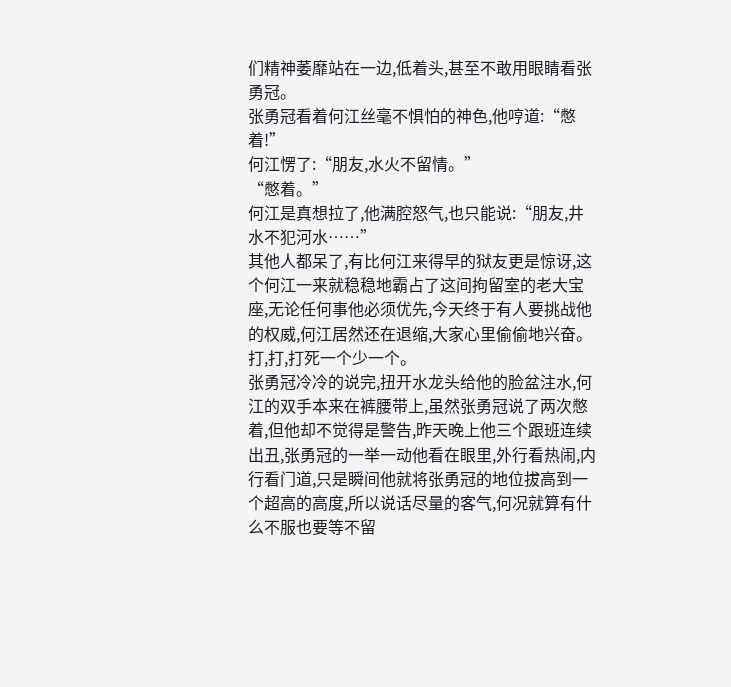们精神萎靡站在一边,低着头,甚至不敢用眼睛看张勇冠。
张勇冠看着何江丝毫不惧怕的神色,他哼道:“憋着!”
何江愣了:“朋友,水火不留情。”
“憋着。”
何江是真想拉了,他满腔怒气,也只能说:“朋友,井水不犯河水……”
其他人都呆了,有比何江来得早的狱友更是惊讶,这个何江一来就稳稳地霸占了这间拘留室的老大宝座,无论任何事他必须优先,今天终于有人要挑战他的权威,何江居然还在退缩,大家心里偷偷地兴奋。打,打,打死一个少一个。
张勇冠冷冷的说完,扭开水龙头给他的脸盆注水,何江的双手本来在裤腰带上,虽然张勇冠说了两次憋着,但他却不觉得是警告,昨天晚上他三个跟班连续出丑,张勇冠的一举一动他看在眼里,外行看热闹,内行看门道,只是瞬间他就将张勇冠的地位拔高到一个超高的高度,所以说话尽量的客气,何况就算有什么不服也要等不留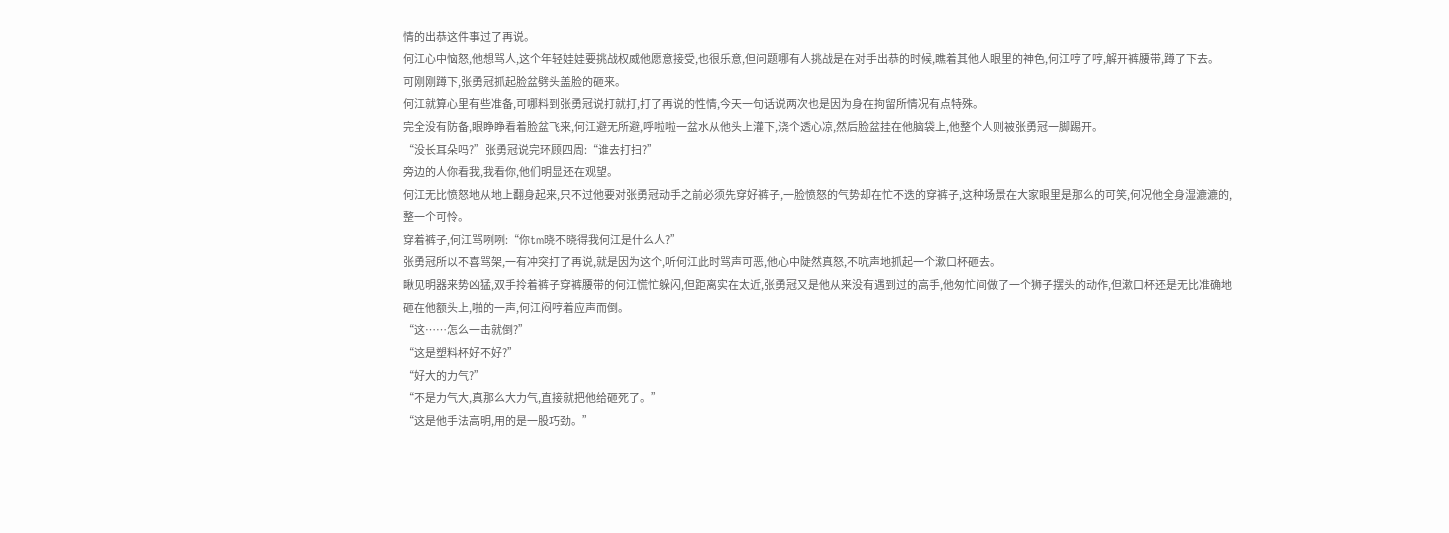情的出恭这件事过了再说。
何江心中恼怒,他想骂人,这个年轻娃娃要挑战权威他愿意接受,也很乐意,但问题哪有人挑战是在对手出恭的时候,瞧着其他人眼里的神色,何江哼了哼,解开裤腰带,蹲了下去。
可刚刚蹲下,张勇冠抓起脸盆劈头盖脸的砸来。
何江就算心里有些准备,可哪料到张勇冠说打就打,打了再说的性情,今天一句话说两次也是因为身在拘留所情况有点特殊。
完全没有防备,眼睁睁看着脸盆飞来,何江避无所避,呼啦啦一盆水从他头上灌下,浇个透心凉,然后脸盆挂在他脑袋上,他整个人则被张勇冠一脚踢开。
“没长耳朵吗?”张勇冠说完环顾四周:“谁去打扫?”
旁边的人你看我,我看你,他们明显还在观望。
何江无比愤怒地从地上翻身起来,只不过他要对张勇冠动手之前必须先穿好裤子,一脸愤怒的气势却在忙不迭的穿裤子,这种场景在大家眼里是那么的可笑,何况他全身湿漉漉的,整一个可怜。
穿着裤子,何江骂咧咧:“你tm晓不晓得我何江是什么人?”
张勇冠所以不喜骂架,一有冲突打了再说,就是因为这个,听何江此时骂声可恶,他心中陡然真怒,不吭声地抓起一个漱口杯砸去。
瞅见明器来势凶猛,双手拎着裤子穿裤腰带的何江慌忙躲闪,但距离实在太近,张勇冠又是他从来没有遇到过的高手,他匆忙间做了一个狮子摆头的动作,但漱口杯还是无比准确地砸在他额头上,啪的一声,何江闷哼着应声而倒。
“这……怎么一击就倒?”
“这是塑料杯好不好?”
“好大的力气?”
“不是力气大,真那么大力气,直接就把他给砸死了。”
“这是他手法高明,用的是一股巧劲。”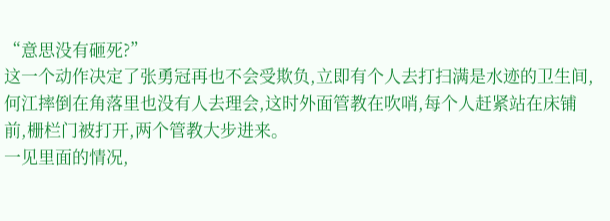“意思没有砸死?”
这一个动作决定了张勇冠再也不会受欺负,立即有个人去打扫满是水迹的卫生间,何江摔倒在角落里也没有人去理会,这时外面管教在吹哨,每个人赶紧站在床铺前,栅栏门被打开,两个管教大步进来。
一见里面的情况,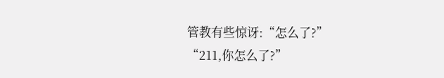管教有些惊讶:“怎么了?”
“211,你怎么了?”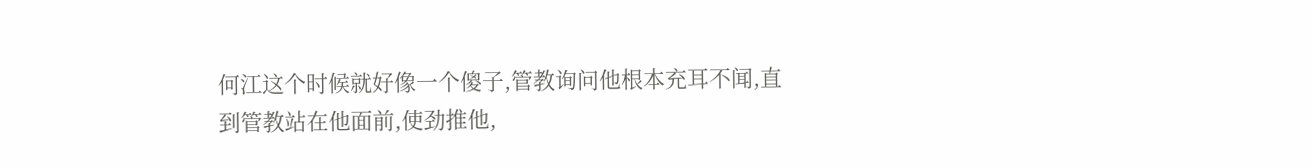何江这个时候就好像一个傻子,管教询问他根本充耳不闻,直到管教站在他面前,使劲推他,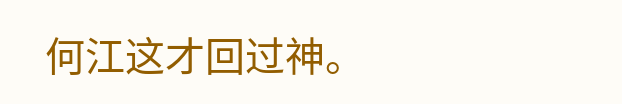何江这才回过神。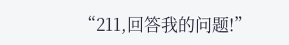“211,回答我的问题!”